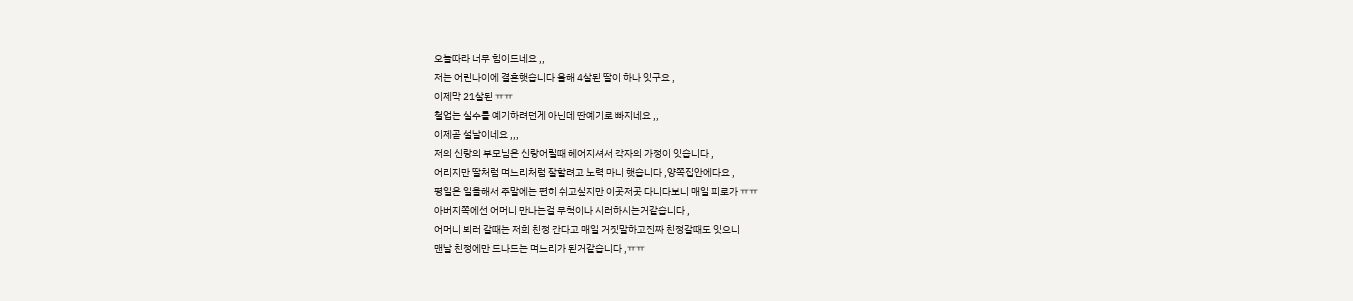오늘따라 너무 힘이드네요 ,,
저는 어린나이에 결혼햇습니다 올해 4살된 딸이 하나 잇구요 ,
이제막 21살된 ㅠㅠ
철업는 실수를 예기하려던게 아닌데 딴예기로 빠지네요 ,,
이제곧 설날이네요 ,,,
저의 신랑의 부모님은 신랑어릴때 헤어지셔서 각자의 가정이 잇습니다 ,
어리지만 딸처럼 며느리처럼 잘할려고 노력 마니 햇습니다 ,양쪽집안에다요 ,
평일은 일을해서 주말에는 편히 쉬고싶지만 이곳저곳 다니다보니 매일 피로가 ㅠㅠ
아버지쪽에선 어머니 만나는걸 무척이나 시러하시는거같습니다 ,
어머니 뵈러 갈때는 저희 친정 간다고 매일 거짓말하고진짜 친정갈때도 잇으니
맨날 친정에만 드나드는 며느리가 된거같습니다 ,ㅠㅠ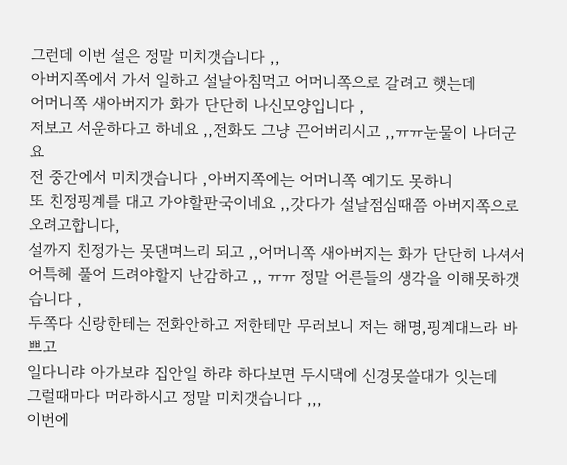그런데 이번 설은 정말 미치갯습니다 ,,
아버지쪽에서 가서 일하고 설날아침먹고 어머니쪽으로 갈려고 햇는데
어머니쪽 새아버지가 화가 단단히 나신모양입니다 ,
저보고 서운하다고 하네요 ,,전화도 그냥 끈어버리시고 ,,ㅠㅠ눈물이 나더군요
전 중간에서 미치갯습니다 ,아버지쪽에는 어머니쪽 예기도 못하니
또 친정핑계를 대고 가야할판국이네요 ,,갓다가 설날점심때쯤 아버지쪽으로 오려고합니다,
설까지 친정가는 못댄며느리 되고 ,,어머니쪽 새아버지는 화가 단단히 나셔서 어특헤 풀어 드려야할지 난감하고 ,, ㅠㅠ 정말 어른들의 생각을 이해못하갯습니다 ,
두쪽다 신랑한테는 전화안하고 저한테만 무러보니 저는 해명,핑계대느라 바쁘고
일다니랴 아가보랴 집안일 하랴 하다보면 두시댁에 신경못쓸대가 잇는데
그럴때마다 머라하시고 정말 미치갯습니다 ,,,
이번에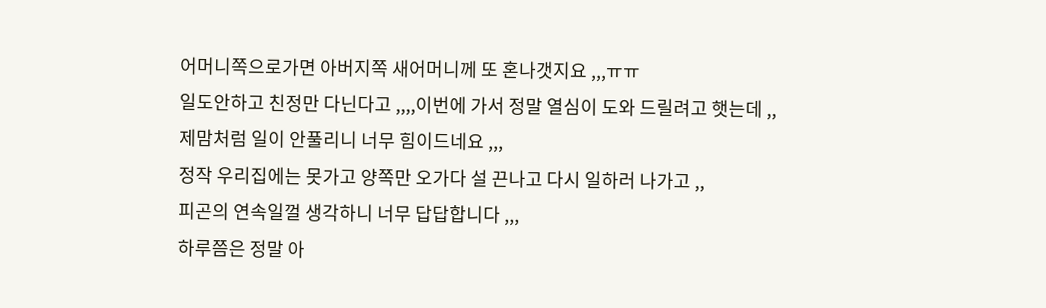어머니쪽으로가면 아버지쪽 새어머니께 또 혼나갯지요 ,,,ㅠㅠ
일도안하고 친정만 다닌다고 ,,,,이번에 가서 정말 열심이 도와 드릴려고 햇는데 ,,
제맘처럼 일이 안풀리니 너무 힘이드네요 ,,,
정작 우리집에는 못가고 양쪽만 오가다 설 끈나고 다시 일하러 나가고 ,,
피곤의 연속일껄 생각하니 너무 답답합니다 ,,,
하루쯤은 정말 아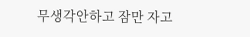무생각안하고 잠만 자고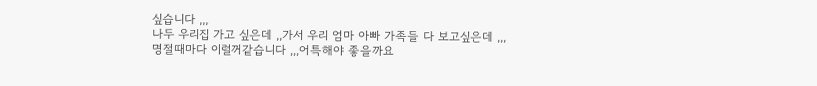싶습니다 ,,,
나두 우리집 가고 싶은데 ,,가서 우리 엄마 아빠 가족들 다 보고싶은데 ,,,
명절때마다 이럴꺼같습니다 ,,,어특해야 좋을까요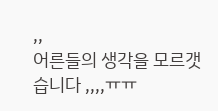,,
어른들의 생각을 모르갯습니다 ,,,,ㅠㅠ